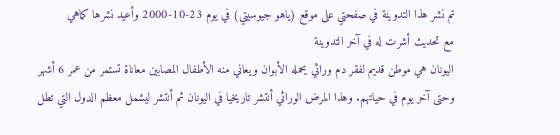تم نشر هذا التدوينة في صفحتي على موقع (ياهو جيوسيتي) في يوم 23-10-2000 وأعيد نشرها كماهي
مع تحديث أشرت له في آخر التدوينة
اليونان هي موطن قديم لفقر دم وراثي يحمله الأبوان ويعاني منه الأطفال المصابين معاناة تستمر من عمر 6 أشهر وحتى آخر يوم في حياتهم. وهذا المرض الوراثي أنتشر تاريخيا في اليونان ثم أنتشر ليشمل معظم الدول التي تطل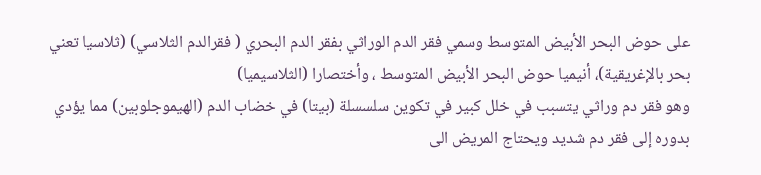على حوض البحر الأبيض المتوسط وسمي فقر الدم الوراثي بفقر الدم البحري ( فقرالدم الثلاسي) (ثلاسيا تعني بحر بالإغريقية)، أنيميا حوض البحر الأبيض المتوسط ، وأختصارا (الثلاسيميا)
وهو فقر دم وراثي يتسبب في خلل كبير في تكوين سلسسلة (بيتا) في خضاب الدم (الهيموجلوبين) مما يؤدي بدوره إلى فقر دم شديد ويحتاج المريض الى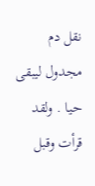نقل دم مجدول ليبقى حيا . ولقد قرأت وقبل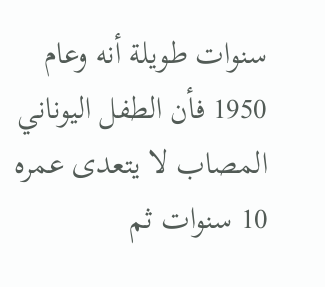سنوات طويلة أنه وعام 1950 فأن الطفل اليوناني المصاب لا يتعدى عمره 10 سنوات ثم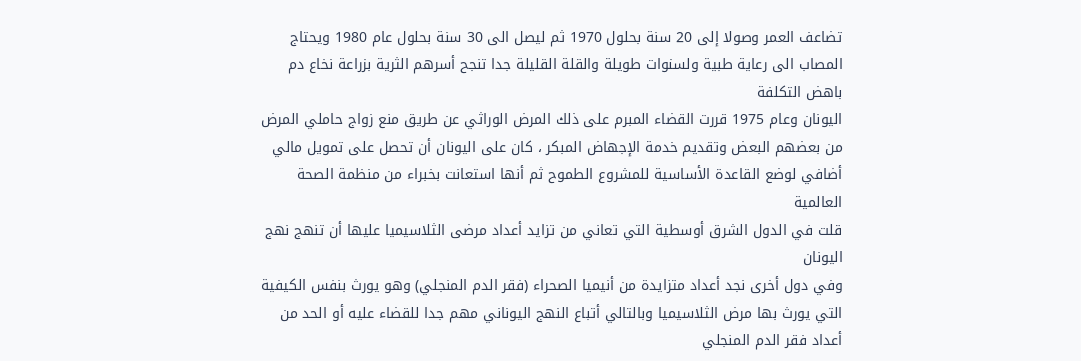تضاعف العمر وصولا إلى 20 سنة بحلول 1970 ثم ليصل الى 30 سنة بحلول عام 1980 ويحتاج المصاب الى رعاية طبية ولسنوات طويلة والقلة القليلة جدا تنجح أسرهم الثرية بزراعة نخاع دم باهض التكلفة
اليونان وعام 1975 قررت القضاء المبرم على ذلك المرض الوراثي عن طريق منع زواج حاملي المرض من بعضهم البعض وتقديم خدمة الإجهاض المبكر ، كان على اليونان أن تحصل على تمويل مالي أضافي لوضع القاعدة الأساسية للمشروع الطموح ثم أنها استعانت بخبراء من منظمة الصحة العالمية
قلت في الدول الشرق أوسطية التي تعاني من تزايد أعداد مرضى الثلاسيميا عليها أن تنهج نهج اليونان
وفي دول أخرى نجد أعداد متزايدة من أنيميا الصحراء (فقر الدم المنجلي) وهو يورث بنفس الكيفية التي يورث بها مرض الثلاسيميا وبالتالي أتباع النهج اليوناني مهم جدا للقضاء عليه أو الحد من أعداد فقر الدم المنجلي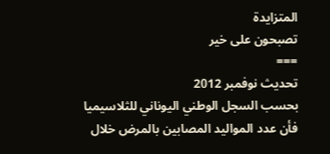المتزايدة
تصبحون على خير
===
تحديث نوفمبر 2012
بحسب السجل الوطني اليوناني للثلاسيميا فأن عدد المواليد المصابين بالمرض خلال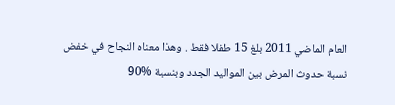العام الماضي 2011 بلغ 15 طفلا فقط . وهذا معناه النجاح في خفض نسبة حدوث المرض بين المواليد الجدد وبنسبة %90